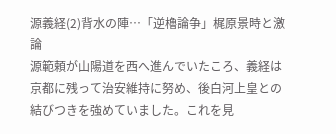源義経(2)背水の陣…「逆櫓論争」梶原景時と激論
源範頼が山陽道を西へ進んでいたころ、義経は京都に残って治安維持に努め、後白河上皇との結びつきを強めていました。これを見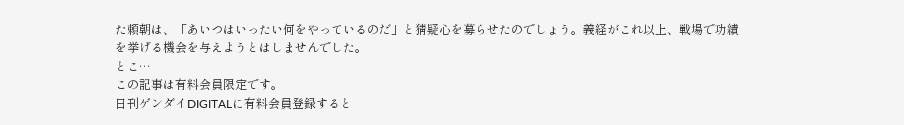た頼朝は、「あいつはいったい何をやっているのだ」と猜疑心を募らせたのでしょう。義経がこれ以上、戦場で功績を挙げる機会を与えようとはしませんでした。
とこ…
この記事は有料会員限定です。
日刊ゲンダイDIGITALに有料会員登録すると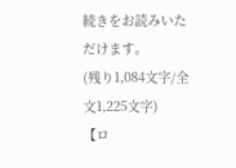続きをお読みいただけます。
(残り1,084文字/全文1,225文字)
【ロ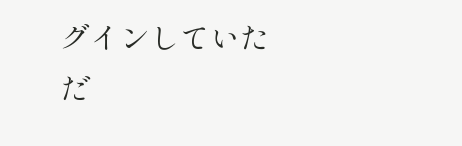グインしていただ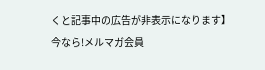くと記事中の広告が非表示になります】
今なら!メルマガ会員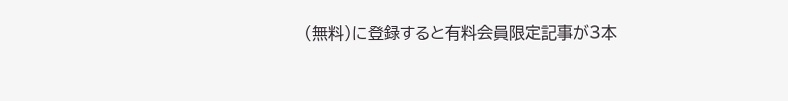(無料)に登録すると有料会員限定記事が3本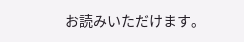お読みいただけます。